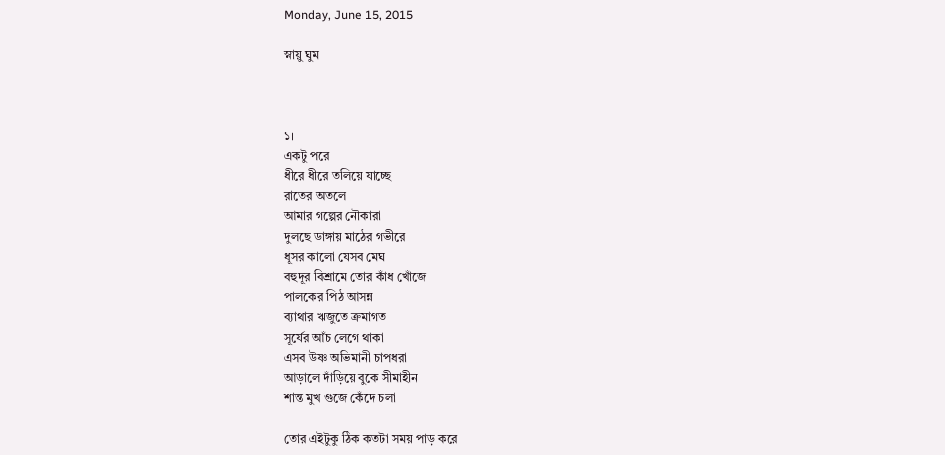Monday, June 15, 2015

স্নায়ু ঘুম



১।
একটু পরে
ধীরে ধীরে তলিয়ে যাচ্ছে
রাতের অতলে
আমার গল্পের নৌকারা
দুলছে ডাঙ্গায় মাঠের গভীরে
ধূসর কালো যেসব মেঘ
বহুদূর বিশ্রামে তোর কাঁধ খোঁজে
পালকের পিঠ আসন্ন
ব্যাথার ঋজুতে ক্রমাগত
সূর্যের আঁচ লেগে থাকা
এসব উষ্ণ অভিমানী চাপধরা
আড়ালে দাঁড়িয়ে বুকে সীমাহীন
শান্ত মুখ গুজে কেঁদে চলা

তোর এইটুকু ঠিক কতটা সময় পাড় করে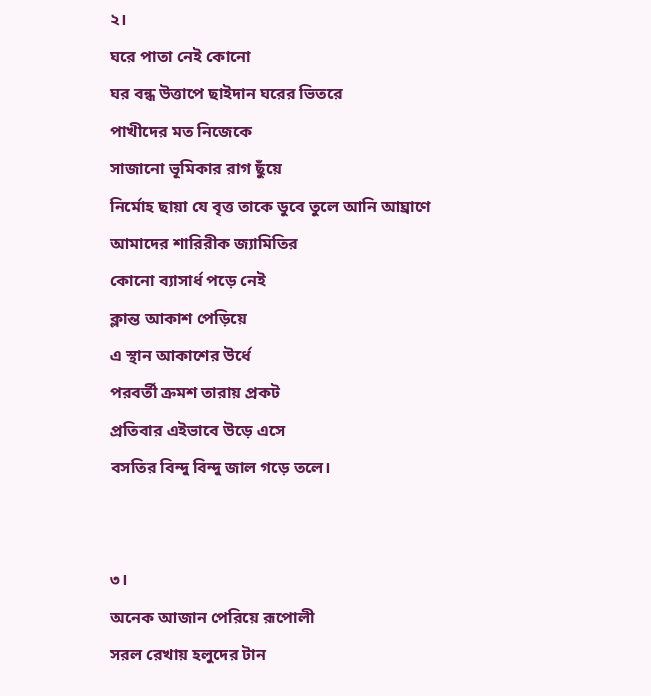২।
ঘরে পাতা নেই কোনো
ঘর বন্ধ উত্তাপে ছাইদান ঘরের ভিতরে
পাখীদের মত নিজেকে
সাজানো ভূমিকার রাগ ছুঁয়ে
নির্মোহ ছায়া যে বৃত্ত তাকে ডুবে তুলে আনি আঘ্রাণে
আমাদের শারিরীক জ্যামিতির
কোনো ব্যাসার্ধ পড়ে নেই
ক্লান্ত আকাশ পেড়িয়ে
এ স্থান আকাশের উর্ধে
পরবর্তী ক্রমশ তারায় প্রকট
প্রতিবার এইভাবে উড়ে এসে
বসতির বিন্দু বিন্দু জাল গড়ে তলে।


৩।
অনেক আজান পেরিয়ে রূপোলী
সরল রেখায় হলুদের টান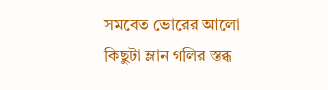সমবেত ভোরের আলো
কিছুটা ম্লান গলির স্তব্ধ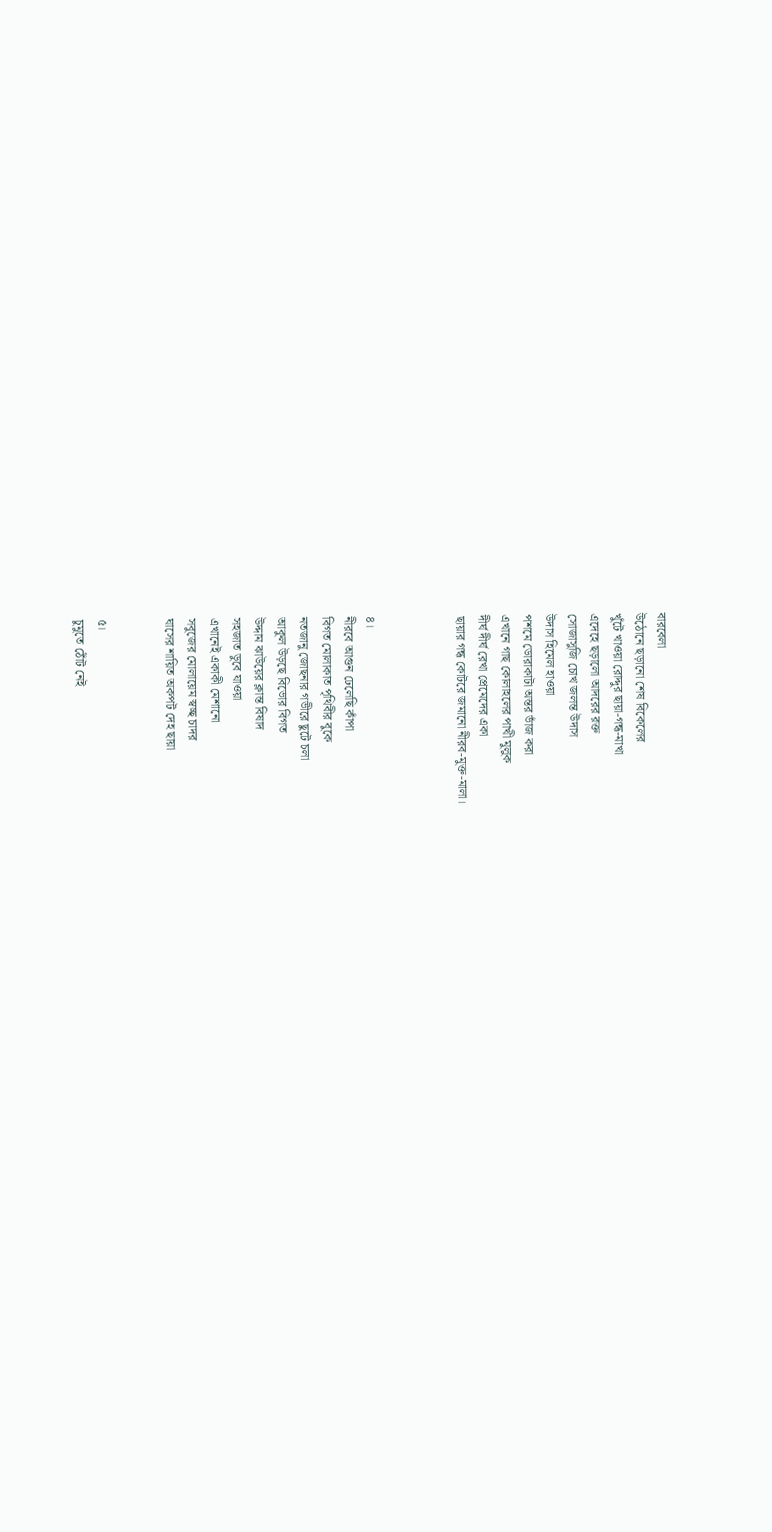বারবেলা
উঠোনে ছড়ানো শেষ বিকেলের
খুঁটে খাওয়া রোদ্দুর ছায়া-গন্ধ-মাখা
এদেহে ছড়ালো আদরের রক্ত
সোজাসুজি চোখ জলন্ত উদাস
উদাস হিমেল হাওয়া
পশমে ডোরাকাটা অন্তর ভাঁজ করা
এখানে গাছ কোলাহলের পাখী মুলুক
দীর্ঘ দীর্ঘ রেখা প্রেমেদের একা
ছায়ার গন্ধ কোটরে জমানো নীরব-মুক্ত-মালা।



৪।
নীরবে আগুন ঢেলেছি কাঁপা
বিগত মোলাকাত পৃথিবীর বুকে
নতজানু জোছনার গভীরে ছুটে চলা
আকুল উড়ছে বিভোর বিগত
উদ্দাম ঝাউয়ের ক্লান্ত বিষাদ
সহজাত ডুবে যাওয়া
এখানেই একাকী মেশানো
সবুজের মোলায়েম স্বচ্ছ চাদর
ঘাসের শায়িত অকপট দেহ ছায়া


৫।
চুমুতে ঠোঁট নেই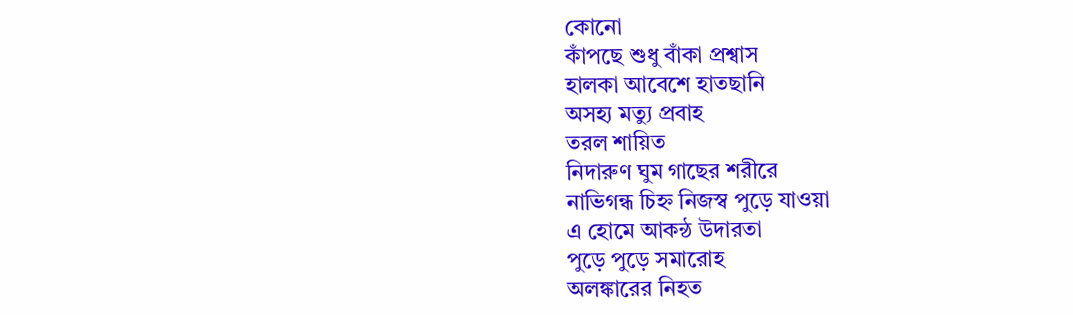কোনো
কাঁপছে শুধু বাঁকা প্রশ্বাস
হালকা আবেশে হাতছানি
অসহ্য মত্যু প্রবাহ
তরল শায়িত
নিদারুণ ঘুম গাছের শরীরে
নাভিগন্ধ চিহ্ন নিজস্ব পুড়ে যাওয়া
এ হোমে আকন্ঠ উদারতা
পুড়ে পুড়ে সমারোহ
অলঙ্কারের নিহত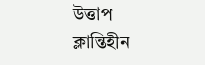উত্তাপ
ক্লান্তিহীন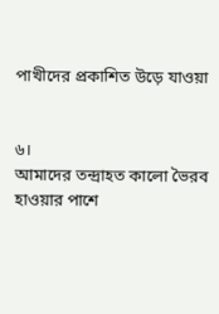পাখীদের প্রকাশিত উড়ে যাওয়া


৬।
আমাদের তন্দ্রাহত কালো ভৈরব
হাওয়ার পাশে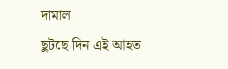দামাল
ছুটছে দিন এই আহত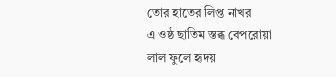তোর হাতের লিপ্ত নাখর
এ ওষ্ঠ ছাতিম স্তব্ধ বেপরোয়া
লাল ফুলে হৃদয়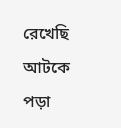রেখেছি
আটকে পড়া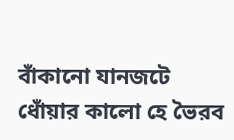বাঁকানো যানজটে
ধোঁয়ার কালো হে ভৈরব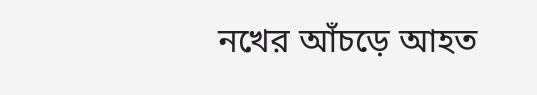নখের আঁচড়ে আহত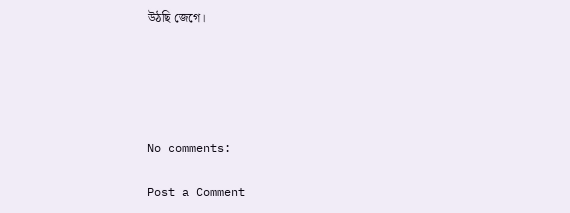উঠছি জেগে।





No comments:

Post a Comment